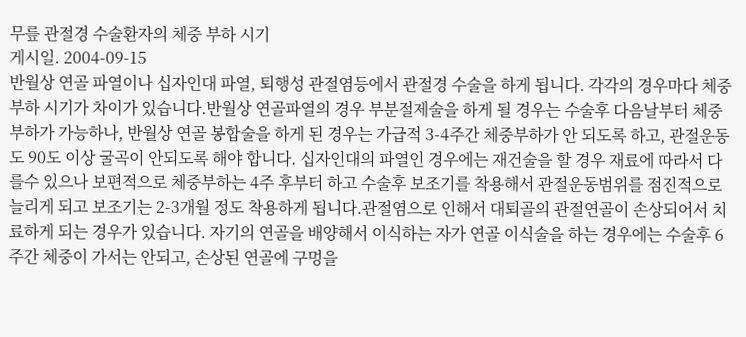무릎 관절경 수술환자의 체중 부하 시기
게시일. 2004-09-15
반월상 연골 파열이나 십자인대 파열, 퇴행성 관절염등에서 관절경 수술을 하게 됩니다. 각각의 경우마다 체중 부하 시기가 차이가 있습니다.반월상 연골파열의 경우 부분절제술을 하게 될 경우는 수술후 다음날부터 체중부하가 가능하나, 반월상 연골 봉합술을 하게 된 경우는 가급적 3-4주간 체중부하가 안 되도록 하고, 관절운동도 90도 이상 굴곡이 안되도록 해야 합니다. 십자인대의 파열인 경우에는 재건술을 할 경우 재료에 따라서 다를수 있으나 보편적으로 체중부하는 4주 후부터 하고 수술후 보조기를 착용해서 관절운동범위를 점진적으로 늘리게 되고 보조기는 2-3개월 정도 착용하게 됩니다.관절염으로 인해서 대퇴골의 관절연골이 손상되어서 치료하게 되는 경우가 있습니다. 자기의 연골을 배양해서 이식하는 자가 연골 이식술을 하는 경우에는 수술후 6주간 체중이 가서는 안되고, 손상된 연골에 구멍을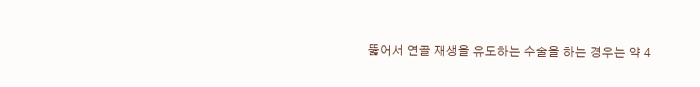뚫어서 연골 재생을 유도하는 수술을 하는 경우는 약 4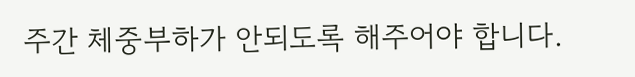주간 체중부하가 안되도록 해주어야 합니다.